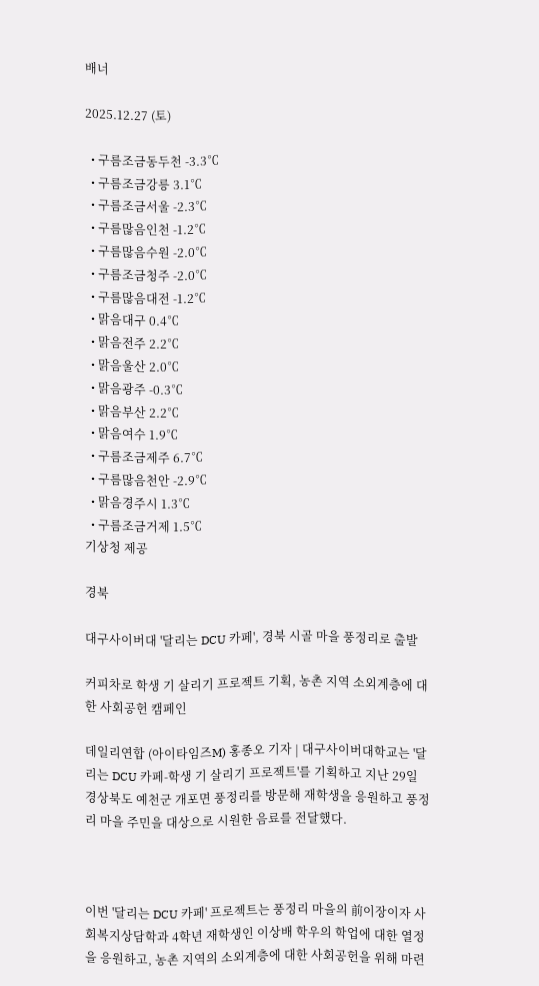배너

2025.12.27 (토)

  • 구름조금동두천 -3.3℃
  • 구름조금강릉 3.1℃
  • 구름조금서울 -2.3℃
  • 구름많음인천 -1.2℃
  • 구름많음수원 -2.0℃
  • 구름조금청주 -2.0℃
  • 구름많음대전 -1.2℃
  • 맑음대구 0.4℃
  • 맑음전주 2.2℃
  • 맑음울산 2.0℃
  • 맑음광주 -0.3℃
  • 맑음부산 2.2℃
  • 맑음여수 1.9℃
  • 구름조금제주 6.7℃
  • 구름많음천안 -2.9℃
  • 맑음경주시 1.3℃
  • 구름조금거제 1.5℃
기상청 제공

경북

대구사이버대 '달리는 DCU 카페', 경북 시골 마을 풍정리로 출발

커피차로 학생 기 살리기 프로젝트 기획, 농촌 지역 소외계층에 대한 사회공헌 캠페인

데일리연합 (아이타임즈M) 홍종오 기자 | 대구사이버대학교는 '달리는 DCU 카페-학생 기 살리기 프로젝트'를 기획하고 지난 29일 경상북도 예천군 개포면 풍정리를 방문해 재학생을 응원하고 풍정리 마을 주민을 대상으로 시원한 음료를 전달했다.



이번 '달리는 DCU 카페' 프로젝트는 풍정리 마을의 前이장이자 사회복지상담학과 4학년 재학생인 이상배 학우의 학업에 대한 열정을 응원하고, 농촌 지역의 소외계층에 대한 사회공헌을 위해 마련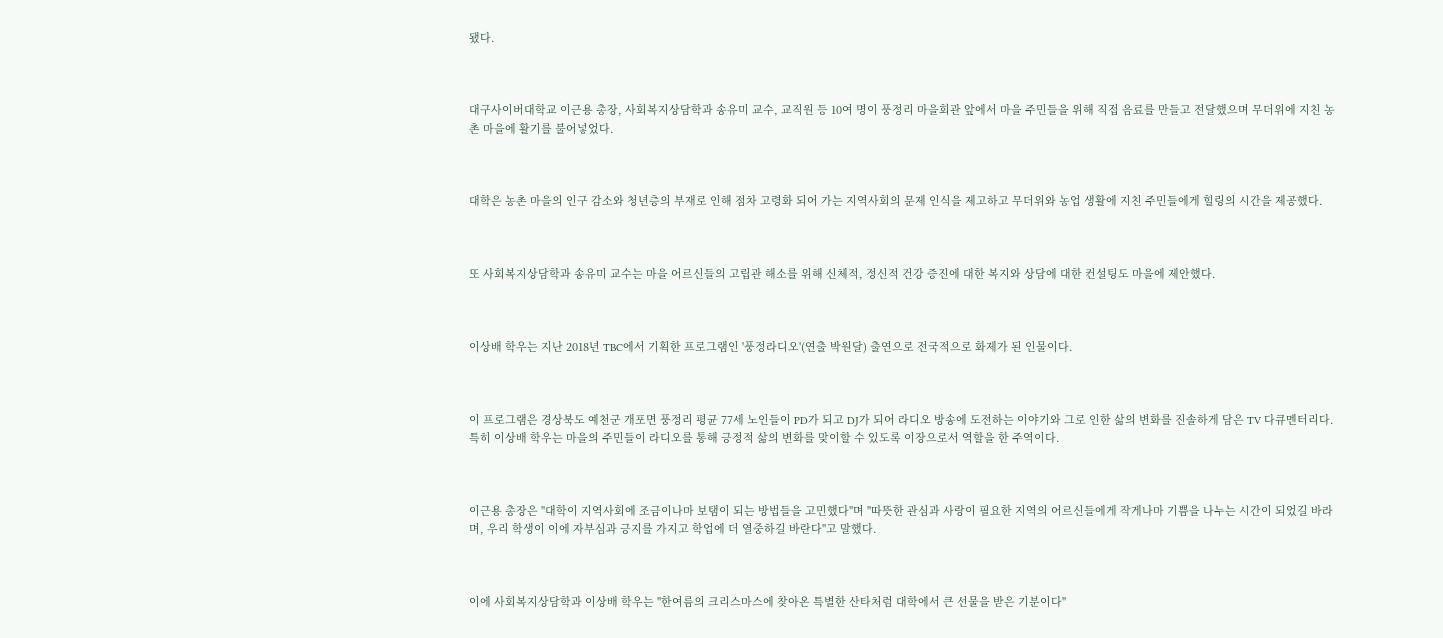됐다.



대구사이버대학교 이근용 총장, 사회복지상담학과 송유미 교수, 교직원 등 10여 명이 풍정리 마을회관 앞에서 마을 주민들을 위해 직접 음료를 만들고 전달했으며 무더위에 지친 농촌 마을에 활기를 불어넣었다.



대학은 농촌 마을의 인구 감소와 청년층의 부재로 인해 점차 고령화 되어 가는 지역사회의 문제 인식을 제고하고 무더위와 농업 생활에 지친 주민들에게 힐링의 시간을 제공했다.



또 사회복지상담학과 송유미 교수는 마을 어르신들의 고립관 해소를 위해 신체적, 정신적 건강 증진에 대한 복지와 상담에 대한 컨설팅도 마을에 제안했다.



이상배 학우는 지난 2018년 TBC에서 기획한 프로그램인 '풍정라디오'(연출 박원달) 출연으로 전국적으로 화제가 된 인물이다.



이 프로그램은 경상북도 예천군 개포면 풍정리 평균 77세 노인들이 PD가 되고 DJ가 되어 라디오 방송에 도전하는 이야기와 그로 인한 삶의 변화를 진솔하게 담은 TV 다큐멘터리다. 특히 이상배 학우는 마을의 주민들이 라디오를 통해 긍정적 삶의 변화를 맞이할 수 있도록 이장으로서 역할을 한 주역이다.



이근용 총장은 "대학이 지역사회에 조금이나마 보탬이 되는 방법들을 고민했다"며 "따뜻한 관심과 사랑이 필요한 지역의 어르신들에게 작게나마 기쁨을 나누는 시간이 되었길 바라며, 우리 학생이 이에 자부심과 긍지를 가지고 학업에 더 열중하길 바란다"고 말했다.



이에 사회복지상담학과 이상배 학우는 "한여름의 크리스마스에 찾아온 특별한 산타처럼 대학에서 큰 선물을 받은 기분이다"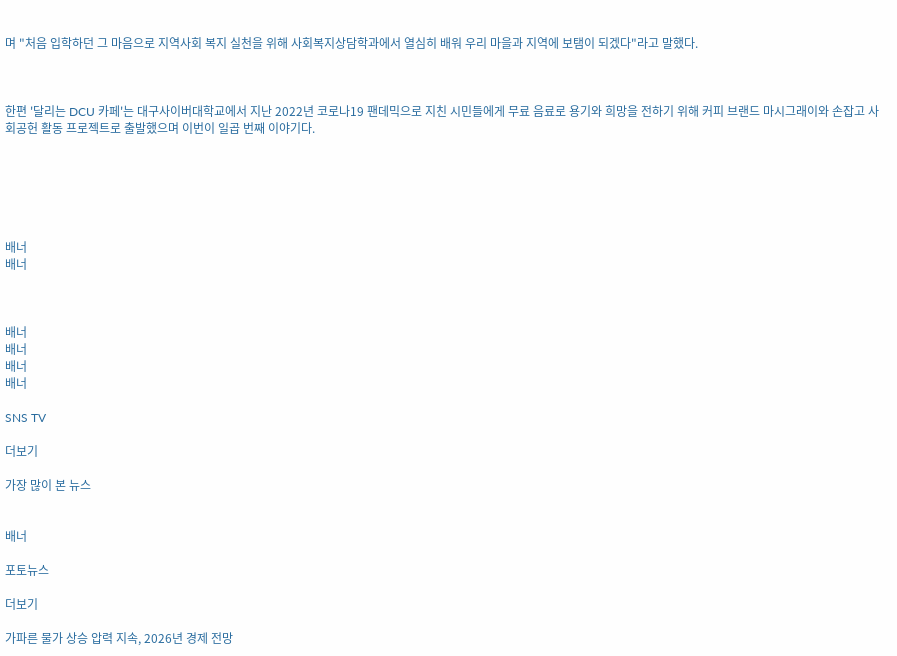며 "처음 입학하던 그 마음으로 지역사회 복지 실천을 위해 사회복지상담학과에서 열심히 배워 우리 마을과 지역에 보탬이 되겠다"라고 말했다.



한편 '달리는 DCU 카페'는 대구사이버대학교에서 지난 2022년 코로나19 팬데믹으로 지친 시민들에게 무료 음료로 용기와 희망을 전하기 위해 커피 브랜드 마시그래이와 손잡고 사회공헌 활동 프로젝트로 출발했으며 이번이 일곱 번째 이야기다.






배너
배너



배너
배너
배너
배너

SNS TV

더보기

가장 많이 본 뉴스


배너

포토뉴스

더보기

가파른 물가 상승 압력 지속, 2026년 경제 전망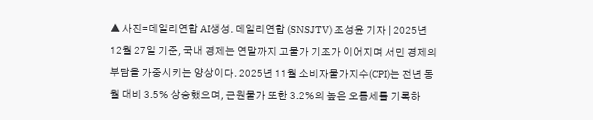▲ 사진=데일리연합 AI생성. 데일리연합 (SNSJTV) 조성윤 기자 | 2025년 12월 27일 기준, 국내 경제는 연말까지 고물가 기조가 이어지며 서민 경제의 부담을 가중시키는 양상이다. 2025년 11월 소비자물가지수(CPI)는 전년 동월 대비 3.5% 상승했으며, 근원물가 또한 3.2%의 높은 오름세를 기록하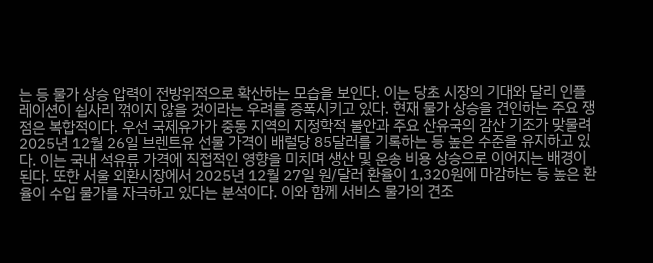는 등 물가 상승 압력이 전방위적으로 확산하는 모습을 보인다. 이는 당초 시장의 기대와 달리 인플레이션이 쉽사리 꺾이지 않을 것이라는 우려를 증폭시키고 있다. 현재 물가 상승을 견인하는 주요 쟁점은 복합적이다. 우선 국제유가가 중동 지역의 지정학적 불안과 주요 산유국의 감산 기조가 맞물려 2025년 12월 26일 브렌트유 선물 가격이 배럴당 85달러를 기록하는 등 높은 수준을 유지하고 있다. 이는 국내 석유류 가격에 직접적인 영향을 미치며 생산 및 운송 비용 상승으로 이어지는 배경이 된다. 또한 서울 외환시장에서 2025년 12월 27일 원/달러 환율이 1,320원에 마감하는 등 높은 환율이 수입 물가를 자극하고 있다는 분석이다. 이와 함께 서비스 물가의 견조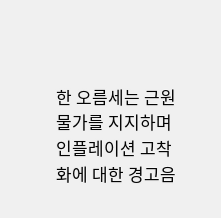한 오름세는 근원물가를 지지하며 인플레이션 고착화에 대한 경고음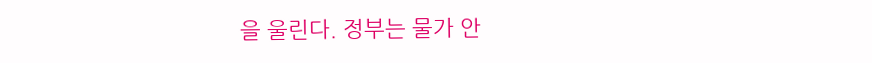을 울린다. 정부는 물가 안